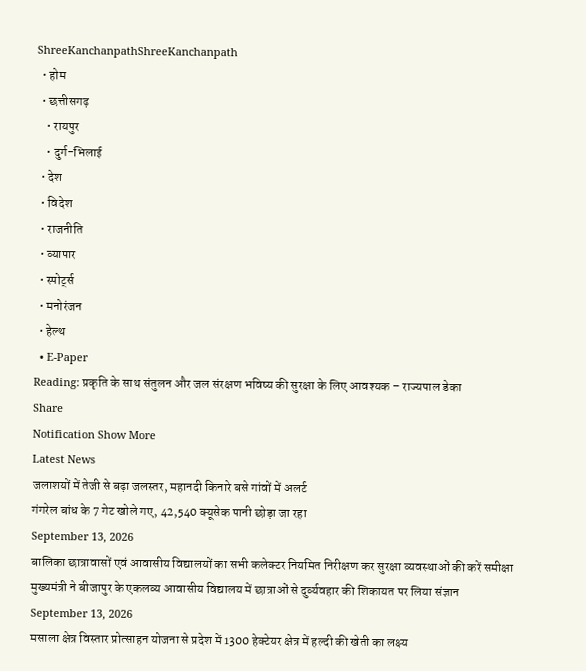ShreeKanchanpathShreeKanchanpath
  • होम
  • छत्तीसगढ़
    • रायपुर
    • दुर्ग-भिलाई
  • देश
  • विदेश
  • राजनीति
  • व्यापार
  • स्पोर्ट्स
  • मनोरंजन
  • हेल्थ
  • E-Paper
Reading: प्रकृति के साथ संतुलन और जल संरक्षण भविष्य की सुरक्षा के लिए आवश्यक – राज्यपाल डेका
Share
Notification Show More
Latest News
जलाशयों में तेजी से बढ़ा जलस्तर, महानदी किनारे बसे गांवों में अलर्ट
गंगरेल बांध के 7 गेट खोले गए, 42,540 क्यूसेक पानी छोड़ा जा रहा
September 13, 2026
बालिका छात्रावासों एवं आवासीय विद्यालयों का सभी कलेक्टर नियमित निरीक्षण कर सुरक्षा व्यवस्थाओं की करें समीक्षा
मुख्यमंत्री ने बीजापुर के एकलव्य आवासीय विद्यालय में छात्राओं से दुर्व्यवहार की शिकायत पर लिया संज्ञान
September 13, 2026
मसाला क्षेत्र विस्तार प्रोत्साहन योजना से प्रदेश में 1300 हेक्टेयर क्षेत्र में हल्दी की खेती का लक्ष्य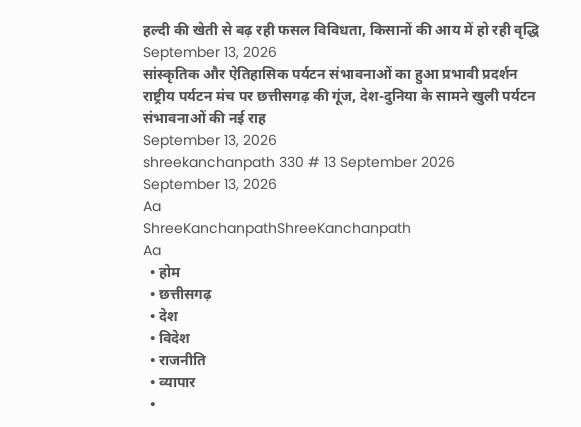हल्दी की खेती से बढ़ रही फसल विविधता, किसानों की आय में हो रही वृद्धि
September 13, 2026
सांस्कृतिक और ऐतिहासिक पर्यटन संभावनाओं का हुआ प्रभावी प्रदर्शन
राष्ट्रीय पर्यटन मंच पर छत्तीसगढ़ की गूंज, देश-दुनिया के सामने खुली पर्यटन संभावनाओं की नई राह
September 13, 2026
shreekanchanpath 330 # 13 September 2026
September 13, 2026
Aa
ShreeKanchanpathShreeKanchanpath
Aa
  • होम
  • छत्तीसगढ़
  • देश
  • विदेश
  • राजनीति
  • व्यापार
  •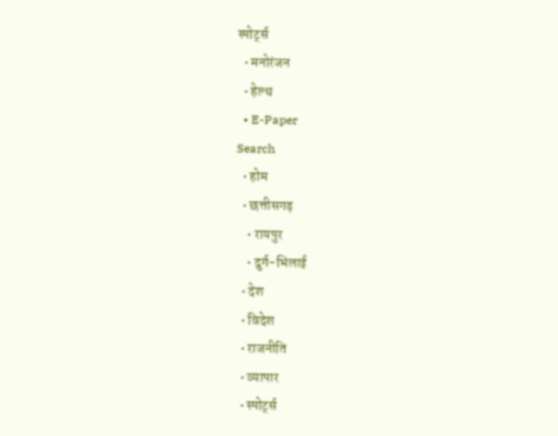स्पोर्ट्स
  • मनोरंजन
  • हेल्थ
  • E-Paper
Search
  • होम
  • छत्तीसगढ़
    • रायपुर
    • दुर्ग-भिलाई
  • देश
  • विदेश
  • राजनीति
  • व्यापार
  • स्पोर्ट्स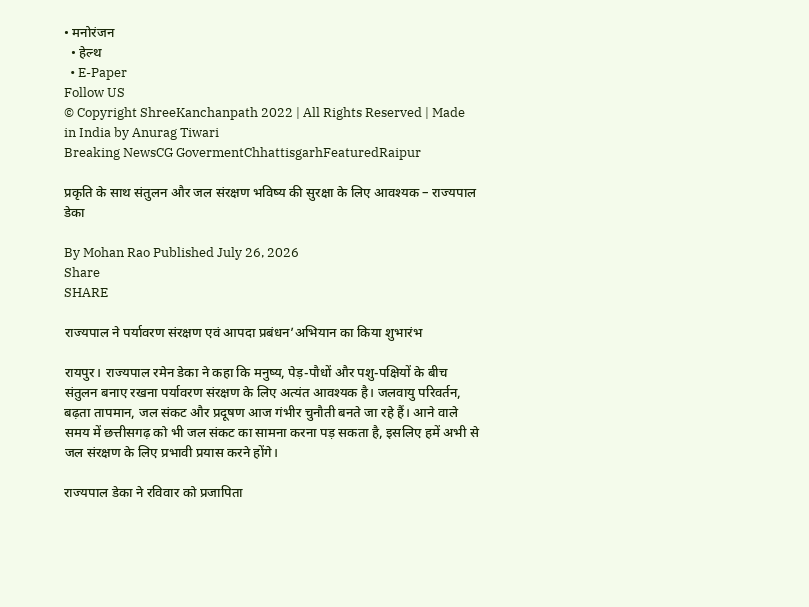• मनोरंजन
  • हेल्थ
  • E-Paper
Follow US
© Copyright ShreeKanchanpath 2022 | All Rights Reserved | Made in India by Anurag Tiwari
Breaking NewsCG GovermentChhattisgarhFeaturedRaipur

प्रकृति के साथ संतुलन और जल संरक्षण भविष्य की सुरक्षा के लिए आवश्यक – राज्यपाल डेका

By Mohan Rao Published July 26, 2026
Share
SHARE

राज्यपाल ने पर्यावरण संरक्षण एवं आपदा प्रबंधन’अभियान का किया शुभारंभ

रायपुर। राज्यपाल रमेन डेका ने कहा कि मनुष्य, पेड़-पौधों और पशु-पक्षियों के बीच संतुलन बनाए रखना पर्यावरण संरक्षण के लिए अत्यंत आवश्यक है। जलवायु परिवर्तन, बढ़ता तापमान, जल संकट और प्रदूषण आज गंभीर चुनौती बनते जा रहे हैं। आने वाले समय में छत्तीसगढ़ को भी जल संकट का सामना करना पड़ सकता है, इसलिए हमें अभी से जल संरक्षण के लिए प्रभावी प्रयास करने होंगे।

राज्यपाल डेका ने रविवार को प्रजापिता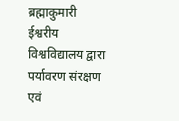ब्रह्माकुमारी ईश्वरीय विश्वविद्यालय द्वारा  पर्यावरण संरक्षण एवं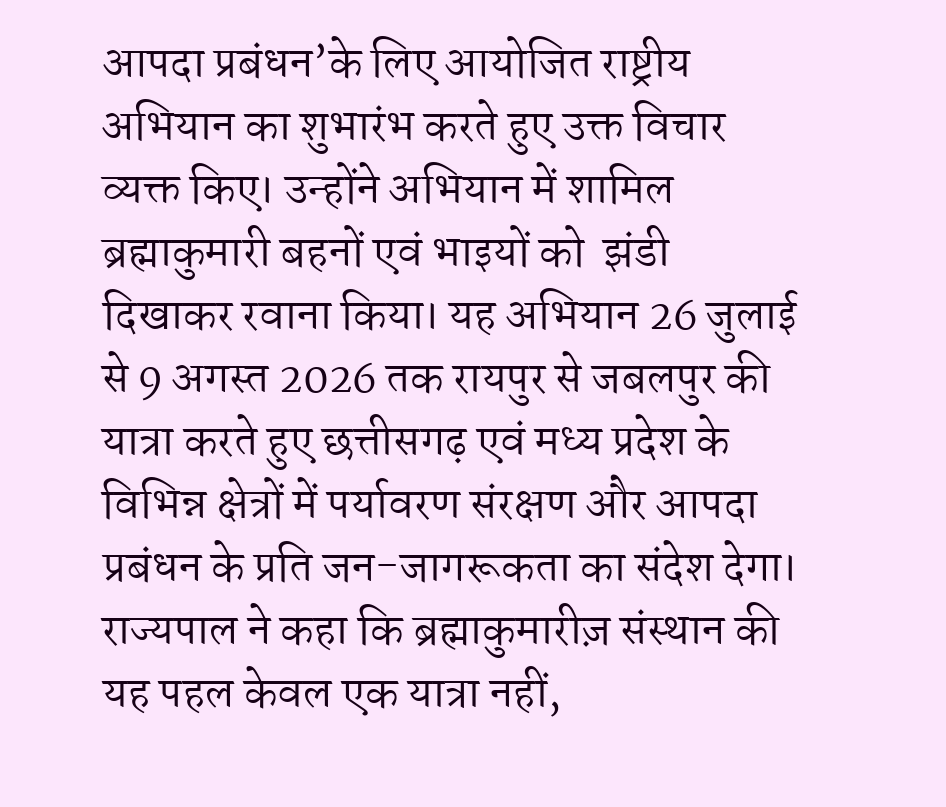आपदा प्रबंधन’के लिए आयोजित राष्ट्रीय अभियान का शुभारंभ करते हुए उक्त विचार व्यक्त किए। उन्होंने अभियान में शामिल ब्रह्माकुमारी बहनों एवं भाइयों को  झंडी दिखाकर रवाना किया। यह अभियान 26 जुलाई से 9 अगस्त 2026 तक रायपुर से जबलपुर की यात्रा करते हुए छत्तीसगढ़ एवं मध्य प्रदेश के विभिन्न क्षेत्रों में पर्यावरण संरक्षण और आपदा प्रबंधन के प्रति जन-जागरूकता का संदेश देगा। राज्यपाल ने कहा कि ब्रह्माकुमारीज़ संस्थान की यह पहल केवल एक यात्रा नहीं,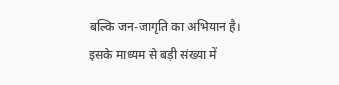बल्कि जन-जागृति का अभियान है। इसके माध्यम से बड़ी संख्या में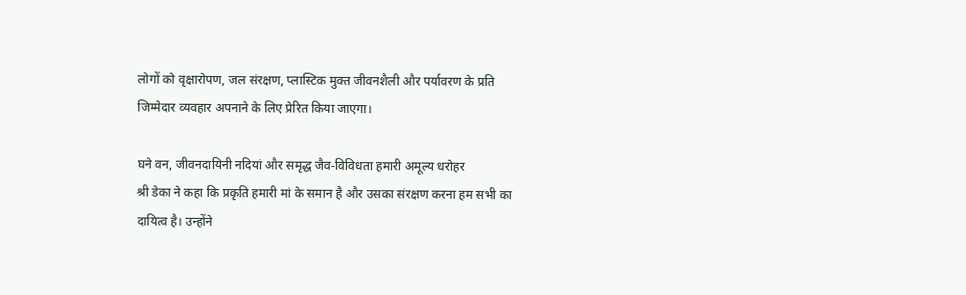लोगों को वृक्षारोपण, जल संरक्षण, प्लास्टिक मुक्त जीवनशैली और पर्यावरण के प्रति जिम्मेदार व्यवहार अपनाने के लिए प्रेरित किया जाएगा।

घने वन, जीवनदायिनी नदियां और समृद्ध जैव-विविधता हमारी अमूल्य धरोहर
श्री डेका ने कहा कि प्रकृति हमारी मां के समान है और उसका संरक्षण करना हम सभी का दायित्व है। उन्होंने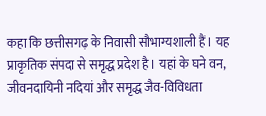कहा कि छत्तीसगढ़ के निवासी सौभाग्यशाली हैं। यह प्राकृतिक संपदा से समृद्ध प्रदेश है। यहां के घने वन, जीवनदायिनी नदियां और समृद्ध जैव-विविधता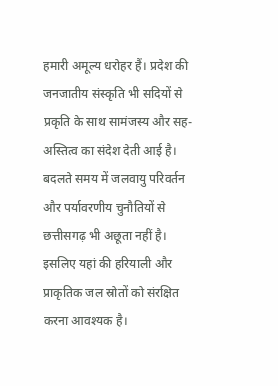हमारी अमूल्य धरोहर हैं। प्रदेश की जनजातीय संस्कृति भी सदियों से प्रकृति के साथ सामंजस्य और सह-अस्तित्व का संदेश देती आई है। बदलते समय में जलवायु परिवर्तन और पर्यावरणीय चुनौतियों से छत्तीसगढ़ भी अछूता नहीं है। इसलिए यहां की हरियाली और प्राकृतिक जल स्रोतों को संरक्षित करना आवश्यक है।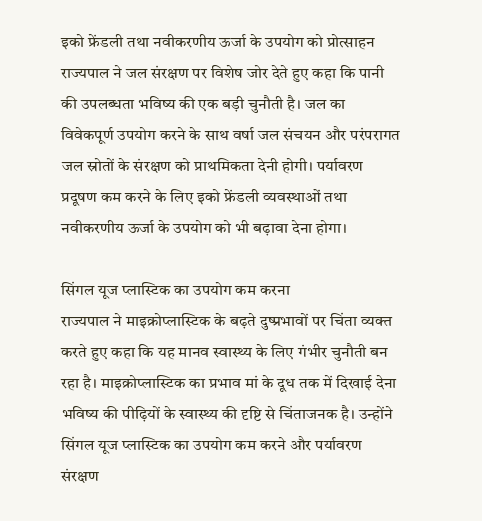इको फ्रेंडली तथा नवीकरणीय ऊर्जा के उपयोग को प्रोत्साहन
राज्यपाल ने जल संरक्षण पर विशेष जोर देते हुए कहा कि पानी की उपलब्धता भविष्य की एक बड़ी चुनौती है। जल का विवेकपूर्ण उपयोग करने के साथ वर्षा जल संचयन और परंपरागत जल स्रोतों के संरक्षण को प्राथमिकता देनी होगी। पर्यावरण प्रदूषण कम करने के लिए इको फ्रेंडली व्यवस्थाओं तथा नवीकरणीय ऊर्जा के उपयोग को भी बढ़ावा देना होगा।

सिंगल यूज प्लास्टिक का उपयोग कम करना
राज्यपाल ने माइक्रोप्लास्टिक के बढ़ते दुष्प्रभावों पर चिंता व्यक्त करते हुए कहा कि यह मानव स्वास्थ्य के लिए गंभीर चुनौती बन रहा है। माइक्रोप्लास्टिक का प्रभाव मां के दूध तक में दिखाई देना भविष्य की पीढ़ियों के स्वास्थ्य की दृष्टि से चिंताजनक है। उन्होंने सिंगल यूज प्लास्टिक का उपयोग कम करने और पर्यावरण संरक्षण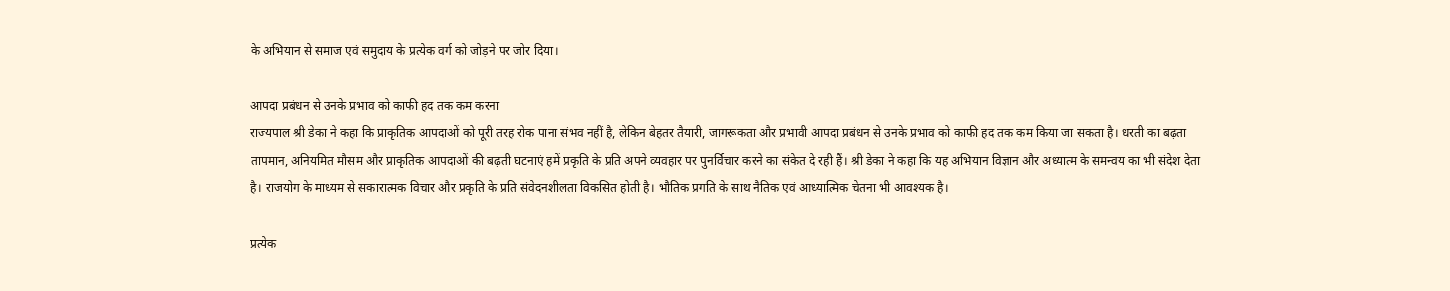के अभियान से समाज एवं समुदाय के प्रत्येक वर्ग को जोड़ने पर जोर दिया।

आपदा प्रबंधन से उनके प्रभाव को काफी हद तक कम करना
राज्यपाल श्री डेका ने कहा कि प्राकृतिक आपदाओं को पूरी तरह रोक पाना संभव नहीं है, लेकिन बेहतर तैयारी, जागरूकता और प्रभावी आपदा प्रबंधन से उनके प्रभाव को काफी हद तक कम किया जा सकता है। धरती का बढ़ता तापमान, अनियमित मौसम और प्राकृतिक आपदाओं की बढ़ती घटनाएं हमें प्रकृति के प्रति अपने व्यवहार पर पुनर्विचार करने का संकेत दे रही हैं। श्री डेका ने कहा कि यह अभियान विज्ञान और अध्यात्म के समन्वय का भी संदेश देता है। राजयोग के माध्यम से सकारात्मक विचार और प्रकृति के प्रति संवेदनशीलता विकसित होती है। भौतिक प्रगति के साथ नैतिक एवं आध्यात्मिक चेतना भी आवश्यक है।

प्रत्येक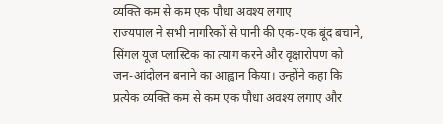व्यक्ति कम से कम एक पौधा अवश्य लगाए
राज्यपाल ने सभी नागरिकों से पानी की एक-एक बूंद बचाने, सिंगल यूज प्लास्टिक का त्याग करने और वृक्षारोपण को जन-आंदोलन बनाने का आह्वान किया। उन्होंने कहा कि प्रत्येक व्यक्ति कम से कम एक पौधा अवश्य लगाए और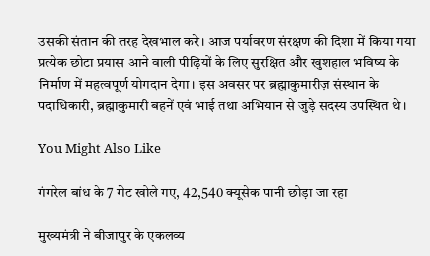उसकी संतान की तरह देखभाल करे। आज पर्यावरण संरक्षण की दिशा में किया गया प्रत्येक छोटा प्रयास आने वाली पीढ़ियों के लिए सुरक्षित और खुशहाल भविष्य के निर्माण में महत्वपूर्ण योगदान देगा। इस अवसर पर ब्रह्माकुमारीज़ संस्थान के पदाधिकारी, ब्रह्माकुमारी बहनें एवं भाई तथा अभियान से जुड़े सदस्य उपस्थित थे।

You Might Also Like

गंगरेल बांध के 7 गेट खोले गए, 42,540 क्यूसेक पानी छोड़ा जा रहा

मुख्यमंत्री ने बीजापुर के एकलव्य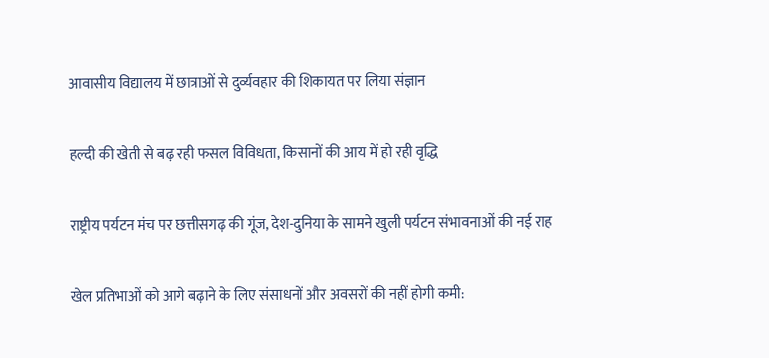आवासीय विद्यालय में छात्राओं से दुर्व्यवहार की शिकायत पर लिया संज्ञान

हल्दी की खेती से बढ़ रही फसल विविधता, किसानों की आय में हो रही वृद्धि

राष्ट्रीय पर्यटन मंच पर छत्तीसगढ़ की गूंज, देश-दुनिया के सामने खुली पर्यटन संभावनाओं की नई राह

खेल प्रतिभाओं को आगे बढ़ाने के लिए संसाधनों और अवसरों की नहीं होगी कमी: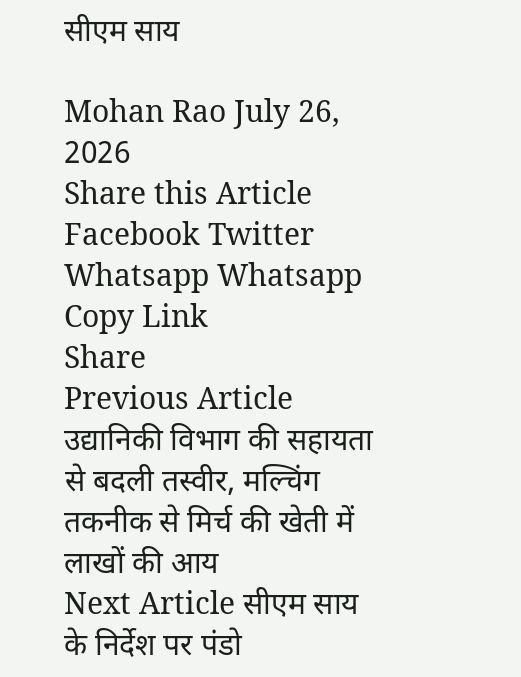सीएम साय

Mohan Rao July 26, 2026
Share this Article
Facebook Twitter Whatsapp Whatsapp Copy Link
Share
Previous Article उद्यानिकी विभाग की सहायता से बदली तस्वीर, मल्चिंग तकनीक से मिर्च की खेती में लाखों की आय
Next Article सीएम साय के निर्देश पर पंडो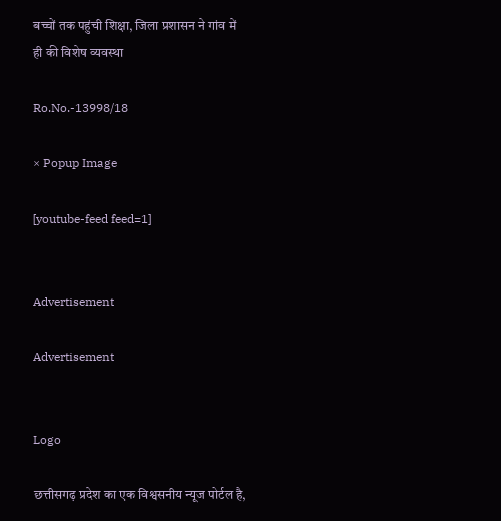बच्चों तक पहुंची शिक्षा, जिला प्रशासन ने गांव में ही की विशेष व्यवस्था

Ro.No.-13998/18

× Popup Image

[youtube-feed feed=1]


Advertisement

Advertisement


Logo

छत्तीसगढ़ प्रदेश का एक विश्वसनीय न्यूज पोर्टल है,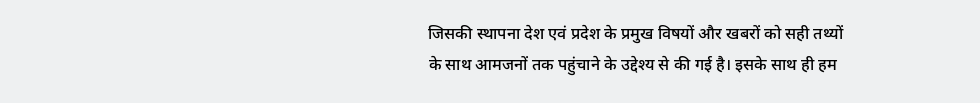जिसकी स्थापना देश एवं प्रदेश के प्रमुख विषयों और खबरों को सही तथ्यों के साथ आमजनों तक पहुंचाने के उद्देश्य से की गई है। इसके साथ ही हम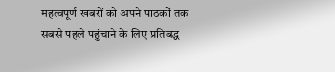महत्वपूर्ण खबरों को अपने पाठकों तक सबसे पहले पहुंचाने के लिए प्रतिबद्ध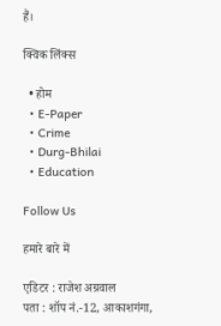हैं।

क्विक लिंक्स

  • होम
  • E-Paper
  • Crime
  • Durg-Bhilai
  • Education

Follow Us

हमारे बारे में

एडिटर : राजेश अग्रवाल
पता : शॉप नं.-12, आकाशगंगा,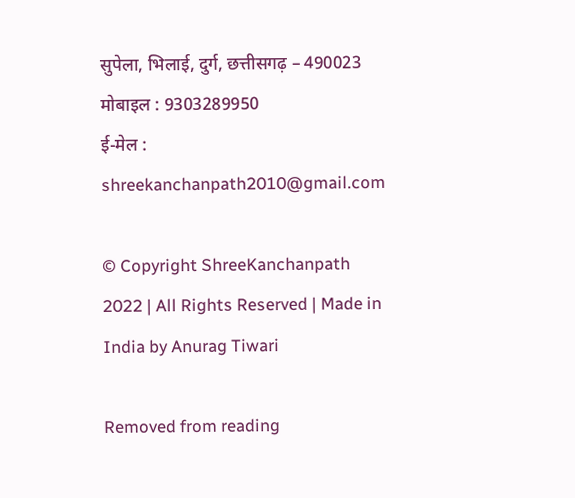सुपेला, भिलाई, दुर्ग, छत्तीसगढ़ – 490023
मोबाइल : 9303289950
ई-मेल : shreekanchanpath2010@gmail.com

© Copyright ShreeKanchanpath 2022 | All Rights Reserved | Made in India by Anurag Tiwari

Removed from reading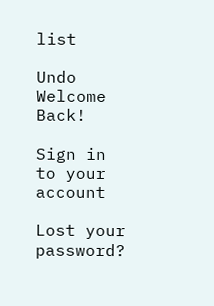list

Undo
Welcome Back!

Sign in to your account

Lost your password?